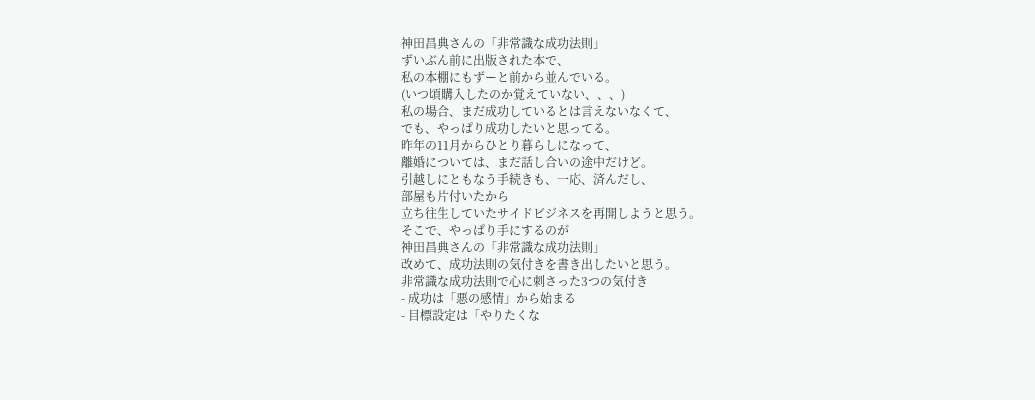神田昌典さんの「非常識な成功法則」
ずいぶん前に出版された本で、
私の本棚にもずーと前から並んでいる。
(いつ頃購入したのか覚えていない、、、)
私の場合、まだ成功しているとは言えないなくて、
でも、やっぱり成功したいと思ってる。
昨年の11月からひとり暮らしになって、
離婚については、まだ話し合いの途中だけど。
引越しにともなう手続きも、一応、済んだし、
部屋も片付いたから
立ち往生していたサイドビジネスを再開しようと思う。
そこで、やっぱり手にするのが
神田昌典さんの「非常識な成功法則」
改めて、成功法則の気付きを書き出したいと思う。
非常識な成功法則で心に刺さった3つの気付き
- 成功は「悪の感情」から始まる
- 目標設定は「やりたくな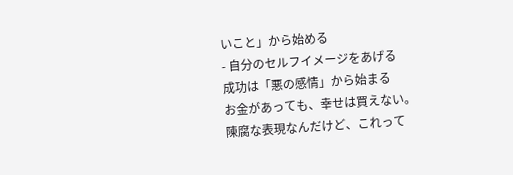いこと」から始める
- 自分のセルフイメージをあげる
成功は「悪の感情」から始まる
お金があっても、幸せは買えない。
陳腐な表現なんだけど、これって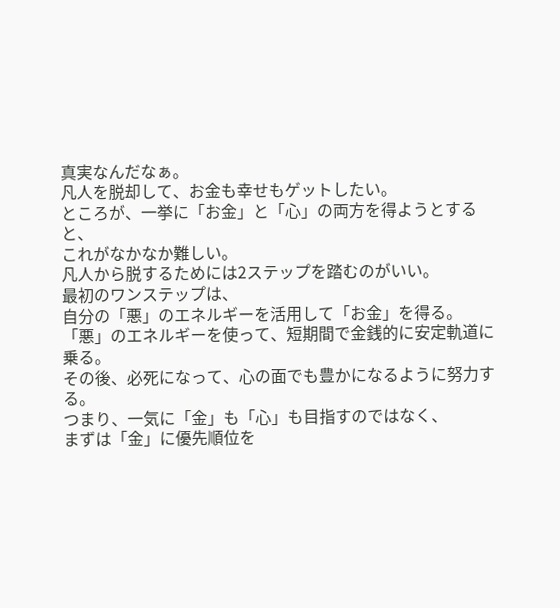真実なんだなぁ。
凡人を脱却して、お金も幸せもゲットしたい。
ところが、一挙に「お金」と「心」の両方を得ようとすると、
これがなかなか難しい。
凡人から脱するためには2ステップを踏むのがいい。
最初のワンステップは、
自分の「悪」のエネルギーを活用して「お金」を得る。
「悪」のエネルギーを使って、短期間で金銭的に安定軌道に乗る。
その後、必死になって、心の面でも豊かになるように努力する。
つまり、一気に「金」も「心」も目指すのではなく、
まずは「金」に優先順位を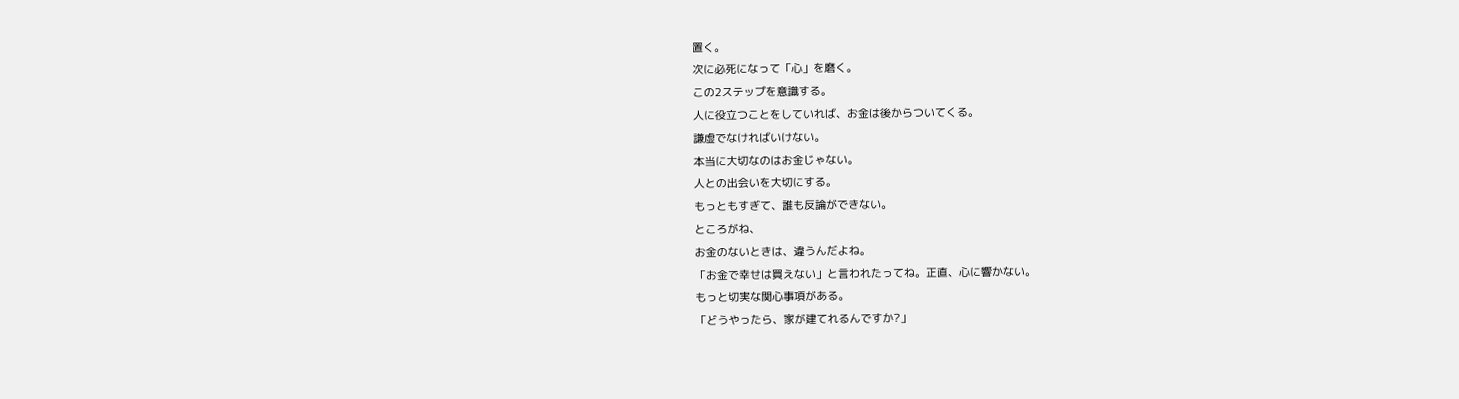置く。
次に必死になって「心」を磨く。
この2ステップを意識する。
人に役立つことをしていれば、お金は後からついてくる。
謙虚でなければいけない。
本当に大切なのはお金じゃない。
人との出会いを大切にする。
もっともすぎて、誰も反論ができない。
ところがね、
お金のないときは、違うんだよね。
「お金で幸せは買えない」と言われたってね。正直、心に響かない。
もっと切実な関心事項がある。
「どうやったら、家が建てれるんですか?」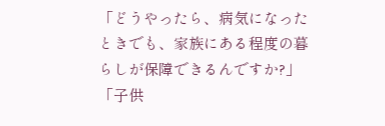「どうやったら、病気になったときでも、家族にある程度の暮らしが保障できるんですか?」
「子供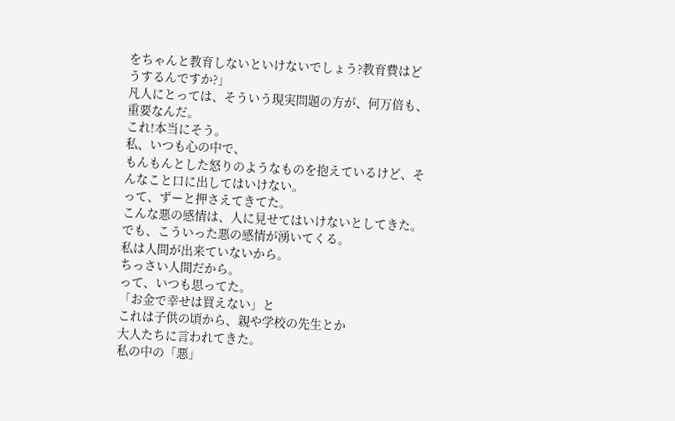をちゃんと教育しないといけないでしょう?教育費はどうするんですか?」
凡人にとっては、そういう現実問題の方が、何万倍も、重要なんだ。
これ!本当にそう。
私、いつも心の中で、
もんもんとした怒りのようなものを抱えているけど、そんなこと口に出してはいけない。
って、ずーと押さえてきてた。
こんな悪の感情は、人に見せてはいけないとしてきた。
でも、こういった悪の感情が湧いてくる。
私は人間が出来ていないから。
ちっさい人間だから。
って、いつも思ってた。
「お金で幸せは買えない」と
これは子供の頃から、親や学校の先生とか
大人たちに言われてきた。
私の中の「悪」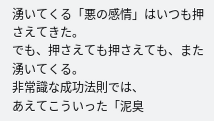湧いてくる「悪の感情」はいつも押さえてきた。
でも、押さえても押さえても、また湧いてくる。
非常識な成功法則では、
あえてこういった「泥臭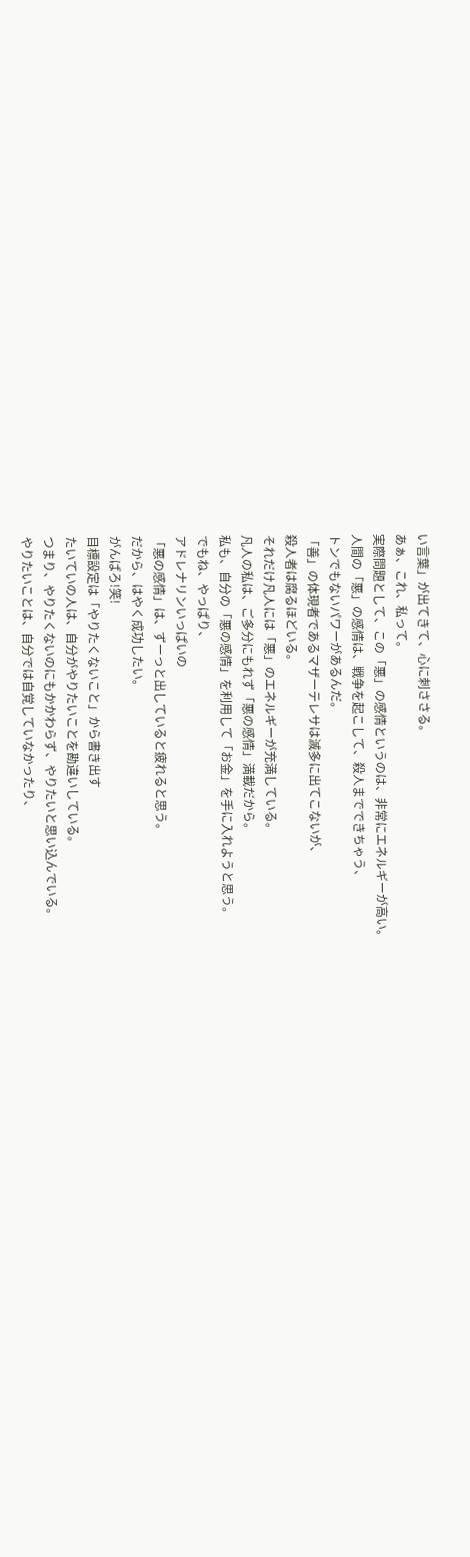い言葉」が出てきて、心に刺ささる。
あぁ、これ、私って。
実際問題として、この「悪」の感情というのは、非常にエネルギーが高い。
人間の「悪」の感情は、戦争を起こして、殺人までできちゃう、
トンでもないパワーがあるんだ。
「善」の体現者であるマザーテレサは滅多に出てこないが、
殺人者は腐るほどいる。
それだけ凡人には「悪」のエネルギーが充満している。
凡人の私は、ご多分にもれず「悪の感情」満載だから。
私も、自分の「悪の感情」を利用して「お金」を手に入れようと思う。
でもね、やっぱり、
アドレナリンいっぱいの
「悪の感情」は、ずーっと出していると疲れると思う。
だから、はやく成功したい。
がんばろ!笑!
目標設定は「やりたくないこと」から書き出す
たいていの人は、自分がやりたいことを勘違いしている。
つまり、やりたくないのにもかかわらず、やりたいと思い込んでいる。
やりたいことは、自分では自覚していなかったり、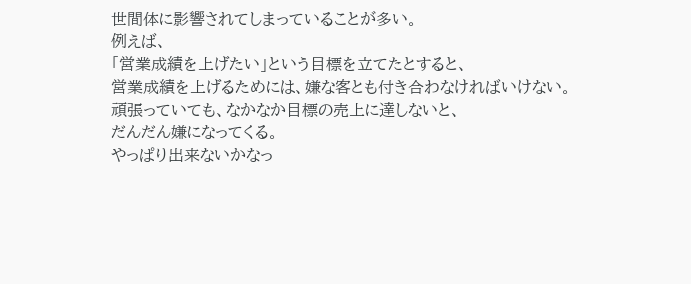世間体に影響されてしまっていることが多い。
例えば、
「営業成績を上げたい」という目標を立てたとすると、
営業成績を上げるためには、嫌な客とも付き合わなければいけない。
頑張っていても、なかなか目標の売上に達しないと、
だんだん嫌になってくる。
やっぱり出来ないかなっ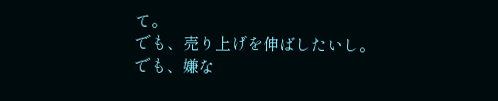て。
でも、売り上げを伸ばしたいし。
でも、嫌な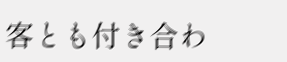客とも付き合わ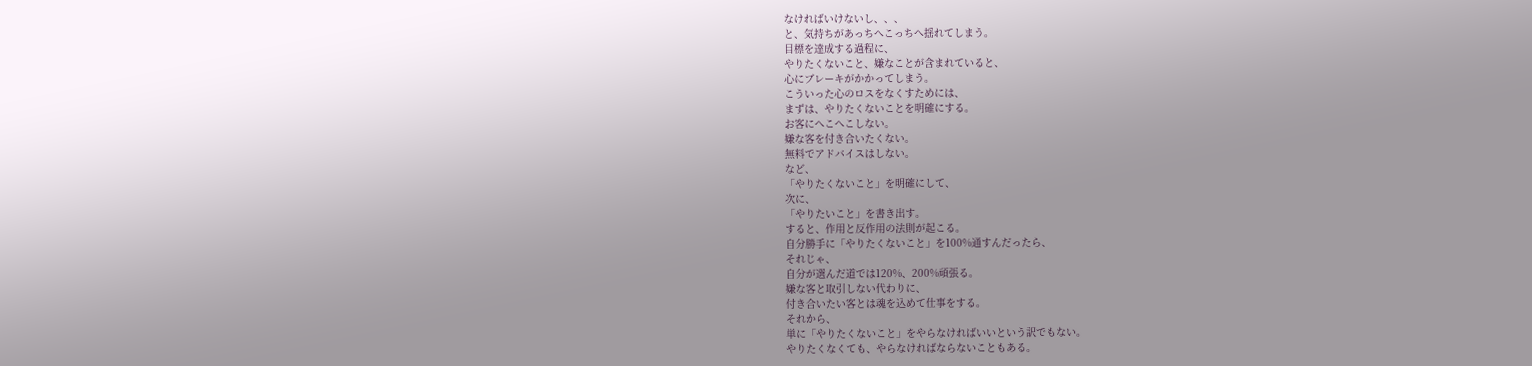なければいけないし、、、
と、気持ちがあっちへこっちへ揺れてしまう。
目標を達成する過程に、
やりたくないこと、嫌なことが含まれていると、
心にブレーキがかかってしまう。
こういった心のロスをなくすためには、
まずは、やりたくないことを明確にする。
お客にへこへこしない。
嫌な客を付き合いたくない。
無料でアドバイスはしない。
など、
「やりたくないこと」を明確にして、
次に、
「やりたいこと」を書き出す。
すると、作用と反作用の法則が起こる。
自分勝手に「やりたくないこと」を100%通すんだったら、
それじゃ、
自分が選んだ道では120%、200%頑張る。
嫌な客と取引しない代わりに、
付き合いたい客とは魂を込めて仕事をする。
それから、
単に「やりたくないこと」をやらなければいいという訳でもない。
やりたくなくても、やらなければならないこともある。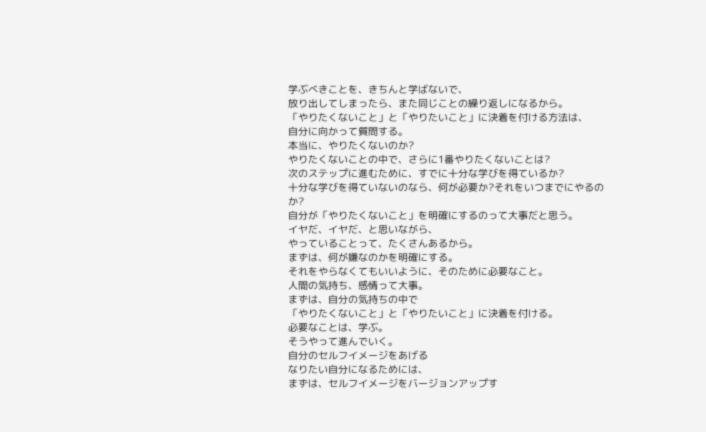学ぶべきことを、きちんと学ばないで、
放り出してしまったら、また同じことの繰り返しになるから。
「やりたくないこと」と「やりたいこと」に決着を付ける方法は、
自分に向かって質問する。
本当に、やりたくないのか?
やりたくないことの中で、さらに1番やりたくないことは?
次のステップに進むために、すでに十分な学びを得ているか?
十分な学びを得ていないのなら、何が必要か?それをいつまでにやるのか?
自分が「やりたくないこと」を明確にするのって大事だと思う。
イヤだ、イヤだ、と思いながら、
やっていることって、たくさんあるから。
まずは、何が嫌なのかを明確にする。
それをやらなくてもいいように、そのために必要なこと。
人間の気持ち、感情って大事。
まずは、自分の気持ちの中で
「やりたくないこと」と「やりたいこと」に決着を付ける。
必要なことは、学ぶ。
そうやって進んでいく。
自分のセルフイメージをあげる
なりたい自分になるためには、
まずは、セルフイメージをバージョンアップす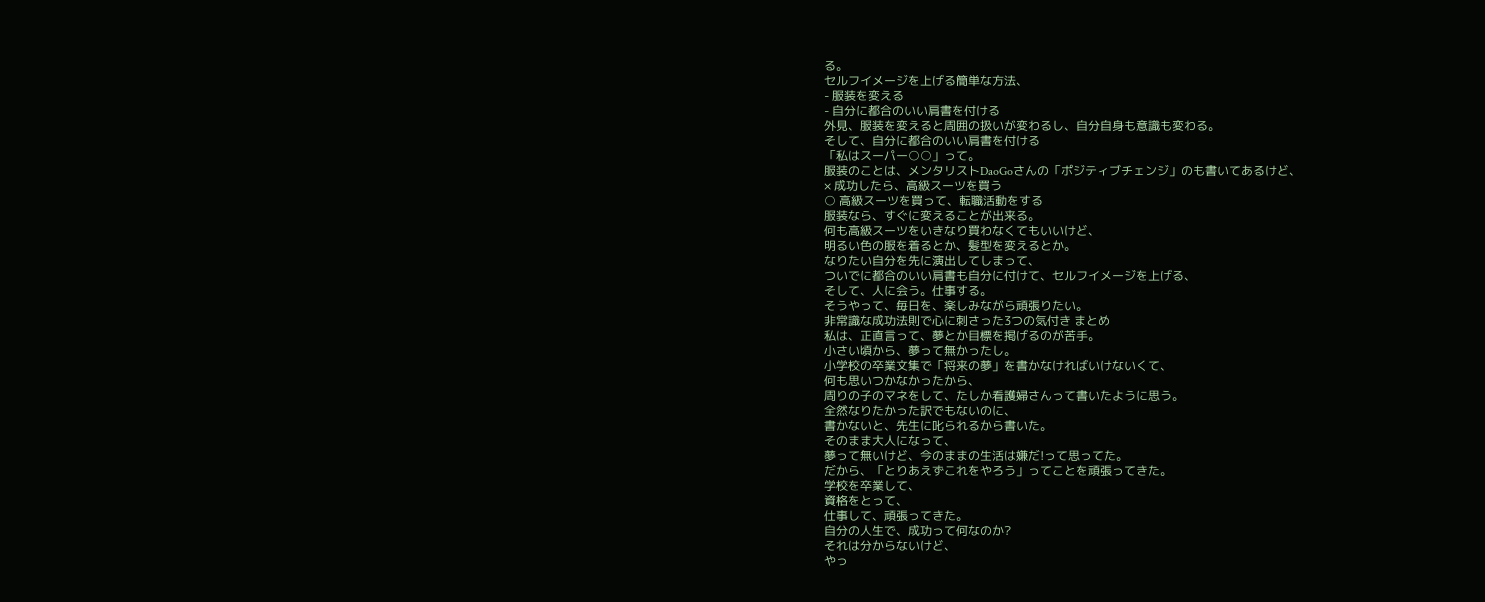る。
セルフイメージを上げる簡単な方法、
- 服装を変える
- 自分に都合のいい肩書を付ける
外見、服装を変えると周囲の扱いが変わるし、自分自身も意識も変わる。
そして、自分に都合のいい肩書を付ける
「私はスーパー○○」って。
服装のことは、メンタリストDaoGoさんの「ポジティブチェンジ」のも書いてあるけど、
× 成功したら、高級スーツを買う
○ 高級スーツを買って、転職活動をする
服装なら、すぐに変えることが出来る。
何も高級スーツをいきなり買わなくてもいいけど、
明るい色の服を着るとか、髪型を変えるとか。
なりたい自分を先に演出してしまって、
ついでに都合のいい肩書も自分に付けて、セルフイメージを上げる、
そして、人に会う。仕事する。
そうやって、毎日を、楽しみながら頑張りたい。
非常識な成功法則で心に刺さった3つの気付き まとめ
私は、正直言って、夢とか目標を掲げるのが苦手。
小さい頃から、夢って無かったし。
小学校の卒業文集で「将来の夢」を書かなければいけないくて、
何も思いつかなかったから、
周りの子のマネをして、たしか看護婦さんって書いたように思う。
全然なりたかった訳でもないのに、
書かないと、先生に叱られるから書いた。
そのまま大人になって、
夢って無いけど、今のままの生活は嫌だ!って思ってた。
だから、「とりあえずこれをやろう」ってことを頑張ってきた。
学校を卒業して、
資格をとって、
仕事して、頑張ってきた。
自分の人生で、成功って何なのか?
それは分からないけど、
やっ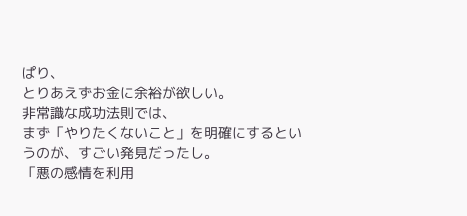ぱり、
とりあえずお金に余裕が欲しい。
非常識な成功法則では、
まず「やりたくないこと」を明確にするというのが、すごい発見だったし。
「悪の感情を利用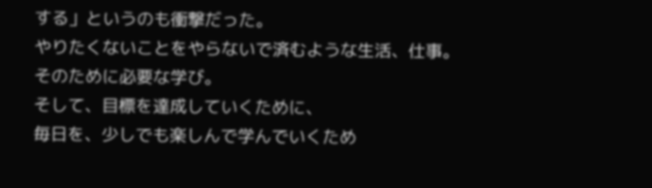する」というのも衝撃だった。
やりたくないことをやらないで済むような生活、仕事。
そのために必要な学び。
そして、目標を達成していくために、
毎日を、少しでも楽しんで学んでいくため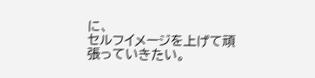に、
セルフイメージを上げて頑張っていきたい。